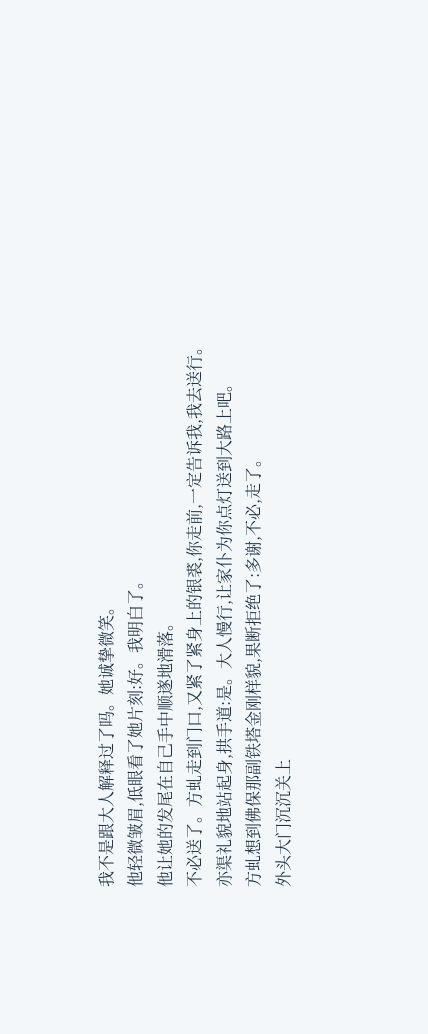我不是跟大人解释过了吗。她诚挚微笑。
他轻微皱眉,低眼看了她片刻:好。我明白了。
他让她的发尾在自己手中顺遂地滑落。
不必送了。方虬走到门口,又紧了紧身上的银裘,你走前,一定告诉我,我去送行。
亦渠礼貌地站起身,拱手道:是。大人慢行,让家仆为你点灯送到大路上吧。
方虬想到佛保那副铁塔金刚样貌,果断拒绝了:多谢,不必,走了。
外头大门沉沉关上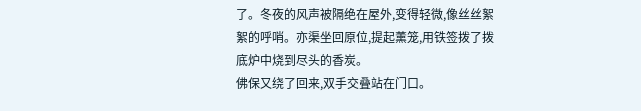了。冬夜的风声被隔绝在屋外,变得轻微,像丝丝絮絮的呼哨。亦渠坐回原位,提起薰笼,用铁签拨了拨底炉中烧到尽头的香炭。
佛保又绕了回来,双手交叠站在门口。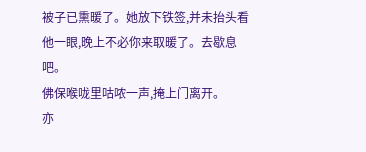被子已熏暖了。她放下铁签,并未抬头看他一眼,晚上不必你来取暖了。去歇息吧。
佛保喉咙里咕哝一声,掩上门离开。
亦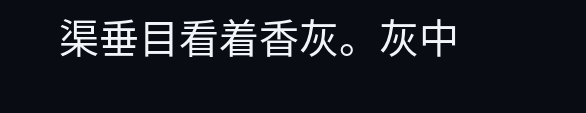渠垂目看着香灰。灰中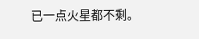已一点火星都不剩。